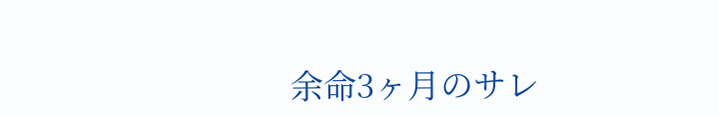余命3ヶ月のサレ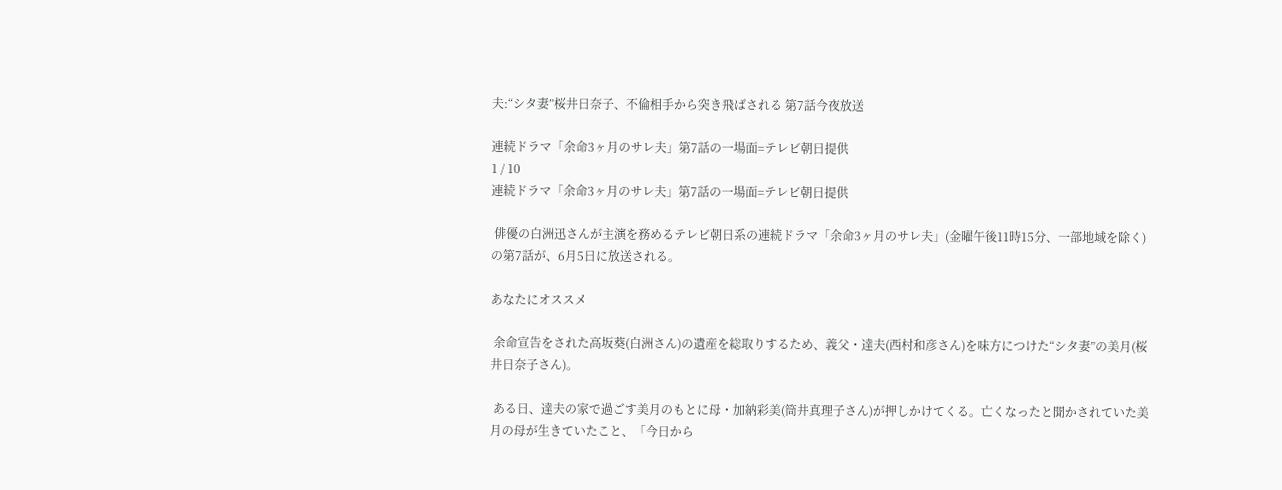夫:“シタ妻”桜井日奈子、不倫相手から突き飛ばされる 第7話今夜放送

連続ドラマ「余命3ヶ月のサレ夫」第7話の一場面=テレビ朝日提供
1 / 10
連続ドラマ「余命3ヶ月のサレ夫」第7話の一場面=テレビ朝日提供

 俳優の白洲迅さんが主演を務めるテレビ朝日系の連続ドラマ「余命3ヶ月のサレ夫」(金曜午後11時15分、一部地域を除く)の第7話が、6月5日に放送される。

あなたにオススメ

 余命宣告をされた高坂葵(白洲さん)の遺産を総取りするため、義父・達夫(西村和彦さん)を味方につけた“シタ妻”の美月(桜井日奈子さん)。

 ある日、達夫の家で過ごす美月のもとに母・加納彩美(筒井真理子さん)が押しかけてくる。亡くなったと聞かされていた美月の母が生きていたこと、「今日から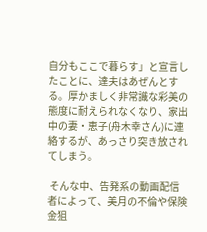自分もここで暮らす」と宣言したことに、達夫はあぜんとする。厚かましく非常識な彩美の態度に耐えられなくなり、家出中の妻・恵子(舟木幸さん)に連絡するが、あっさり突き放されてしまう。

 そんな中、告発系の動画配信者によって、美月の不倫や保険金狙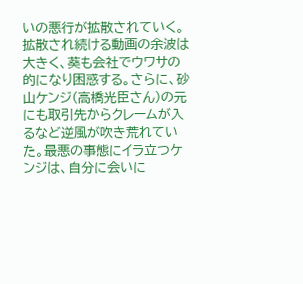いの悪行が拡散されていく。拡散され続ける動画の余波は大きく、葵も会社でウワサの的になり困惑する。さらに、砂山ケンジ(高橋光臣さん)の元にも取引先からクレームが入るなど逆風が吹き荒れていた。最悪の事態にイラ立つケンジは、自分に会いに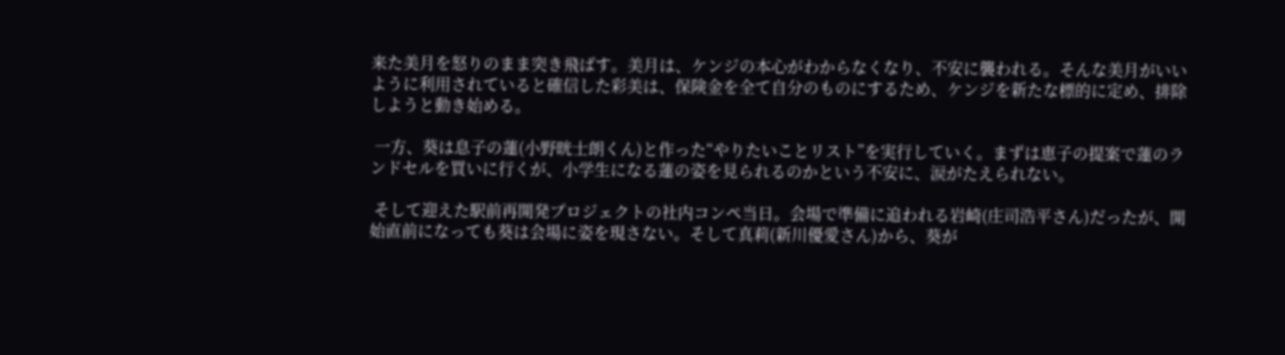来た美月を怒りのまま突き飛ばす。美月は、ケンジの本心がわからなくなり、不安に襲われる。そんな美月がいいように利用されていると確信した彩美は、保険金を全て自分のものにするため、ケンジを新たな標的に定め、排除しようと動き始める。

 一方、葵は息子の蓮(小野晄士朗くん)と作った“やりたいことリスト”を実行していく。まずは恵子の提案で蓮のランドセルを買いに行くが、小学生になる蓮の姿を見られるのかという不安に、涙がたえられない。

 そして迎えた駅前再開発プロジェクトの社内コンペ当日。会場で準備に追われる岩崎(庄司浩平さん)だったが、開始直前になっても葵は会場に姿を現さない。そして真莉(新川優愛さん)から、葵が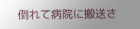倒れて病院に搬送さ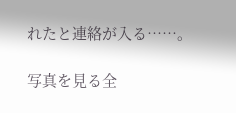れたと連絡が入る……。

写真を見る全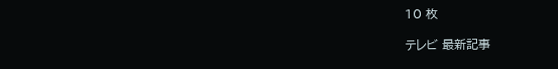10 枚

テレビ 最新記事